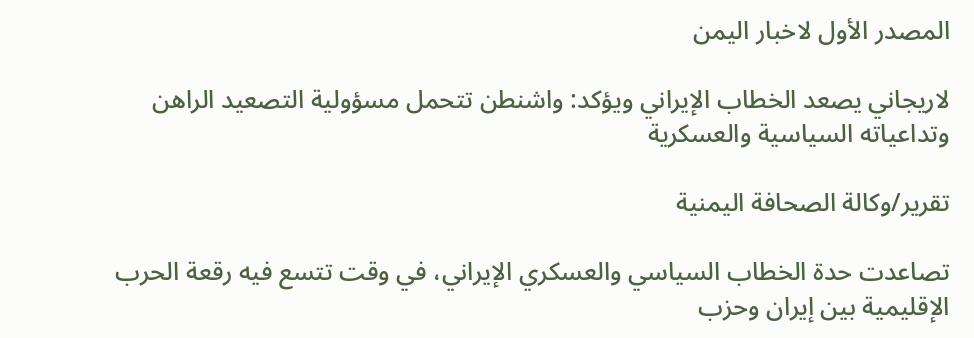المصدر الأول لاخبار اليمن

لاريجاني يصعد الخطاب الإيراني ويؤكد: واشنطن تتحمل مسؤولية التصعيد الراهن وتداعياته السياسية والعسكرية

تقرير/وكالة الصحافة اليمنية

تصاعدت حدة الخطاب السياسي والعسكري الإيراني، في وقت تتسع فيه رقعة الحرب الإقليمية بين إيران وحزب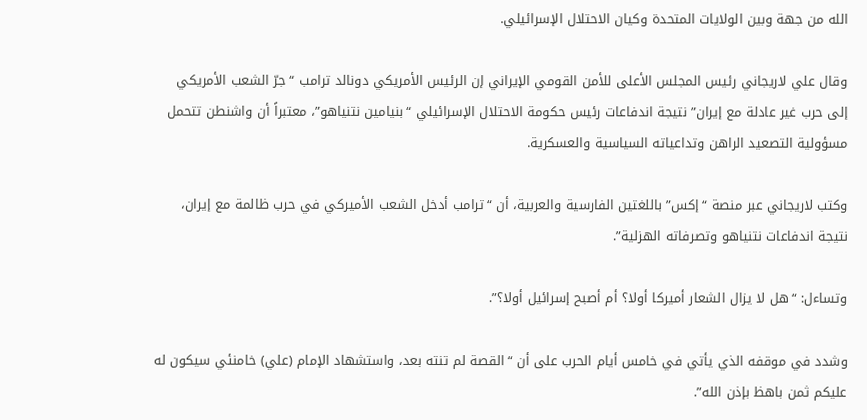الله من جهة وبين الولايات المتحدة وكيان الاحتلال الإسرائيلي.

وقال علي لاريجاني رئيس المجلس الأعلى للأمن القومي الإيراني إن الرئيس الأمريكي دونالد ترامب “جرّ الشعب الأمريكي إلى حرب غير عادلة مع إيران” نتيجة اندفاعات رئيس حكومة الاحتلال الإسرائيلي “بنيامين نتنياهو”، معتبراً أن واشنطن تتحمل مسؤولية التصعيد الراهن وتداعياته السياسية والعسكرية.

وكتب لاريجاني عبر منصة “إكس” باللغتين الفارسية والعربية، أن “ترامب أدخل الشعب الأميركي في حرب ظالمة مع إيران، نتيجة اندفاعات نتنياهو وتصرفاته الهزلية”.

وتساءل: “هل لا يزال الشعار أميركا أولا؟ أم أصبح إسرائيل أولا؟”.

وشدد في موقفه الذي يأتي في خامس أيام الحرب على أن “القصة لم تنته بعد، واستشهاد الإمام (علي) خامنئي سيكون له عليكم ثمن باهظ بإذن الله”.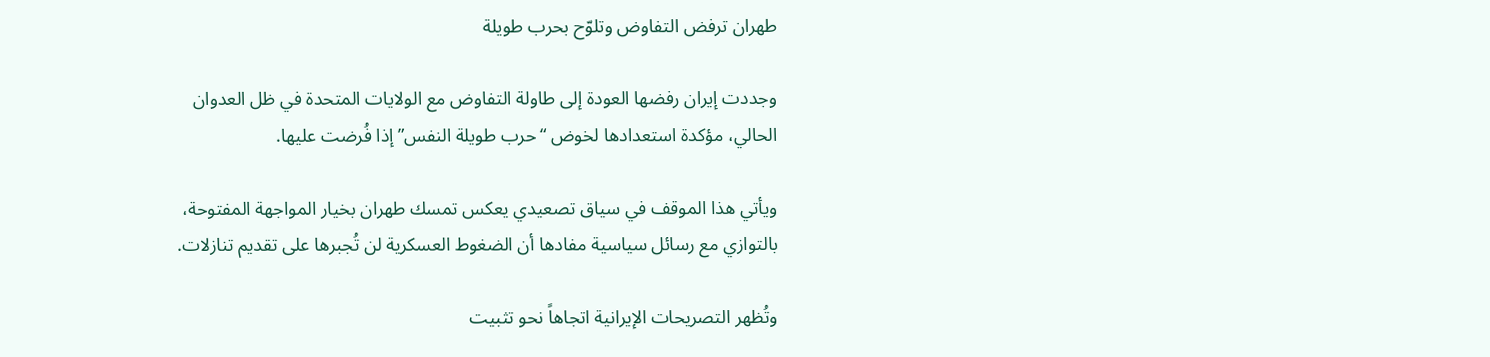طهران ترفض التفاوض وتلوّح بحرب طويلة

وجددت إيران رفضها العودة إلى طاولة التفاوض مع الولايات المتحدة في ظل العدوان الحالي، مؤكدة استعدادها لخوض “حرب طويلة النفس” إذا فُرضت عليها.

ويأتي هذا الموقف في سياق تصعيدي يعكس تمسك طهران بخيار المواجهة المفتوحة، بالتوازي مع رسائل سياسية مفادها أن الضغوط العسكرية لن تُجبرها على تقديم تنازلات.

وتُظهر التصريحات الإيرانية اتجاهاً نحو تثبيت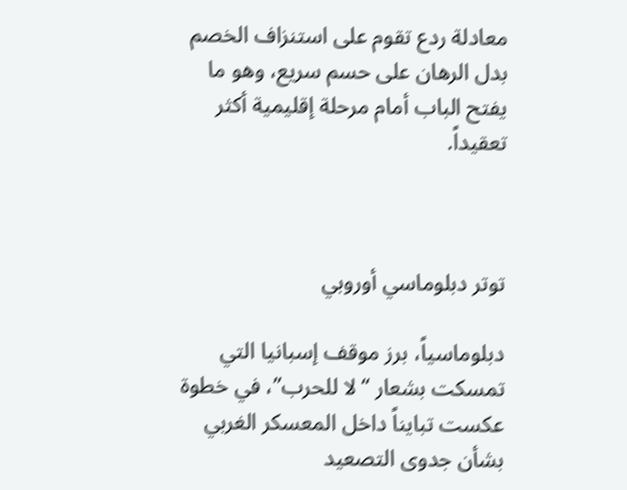معادلة ردع تقوم على استنزاف الخصم بدل الرهان على حسم سريع، وهو ما يفتح الباب أمام مرحلة إقليمية أكثر تعقيداً.



توتر دبلوماسي أوروبي

دبلوماسياً، برز موقف إسبانيا التي تمسكت بشعار “لا للحرب”، في خطوة عكست تبايناً داخل المعسكر الغربي بشأن جدوى التصعيد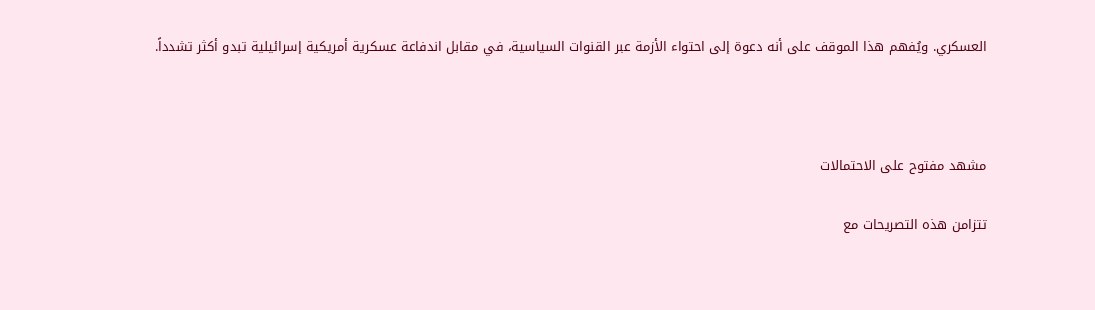العسكري. ويُفهم هذا الموقف على أنه دعوة إلى احتواء الأزمة عبر القنوات السياسية، في مقابل اندفاعة عسكرية أمريكية إسرائيلية تبدو أكثر تشدداً.



مشهد مفتوح على الاحتمالات

تتزامن هذه التصريحات مع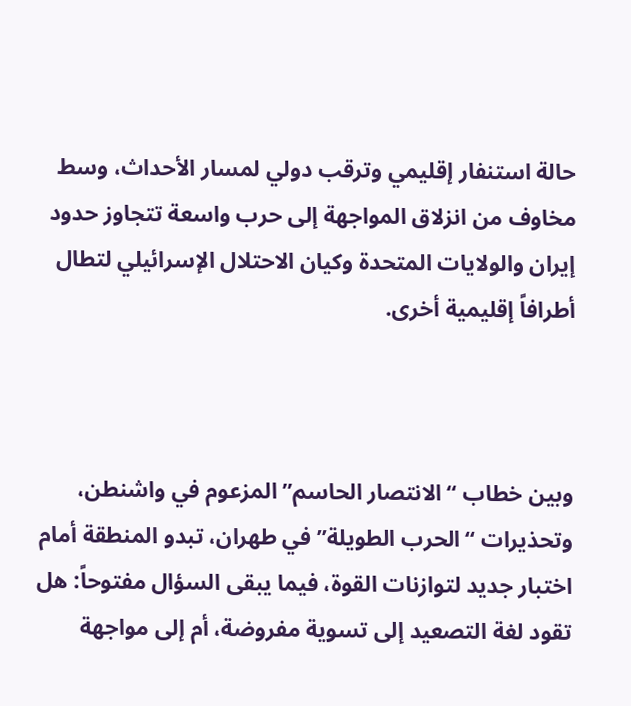حالة استنفار إقليمي وترقب دولي لمسار الأحداث، وسط مخاوف من انزلاق المواجهة إلى حرب واسعة تتجاوز حدود إيران والولايات المتحدة وكيان الاحتلال الإسرائيلي لتطال أطرافاً إقليمية أخرى.



وبين خطاب “الانتصار الحاسم” المزعوم في واشنطن، وتحذيرات “الحرب الطويلة” في طهران، تبدو المنطقة أمام اختبار جديد لتوازنات القوة، فيما يبقى السؤال مفتوحاً: هل تقود لغة التصعيد إلى تسوية مفروضة، أم إلى مواجهة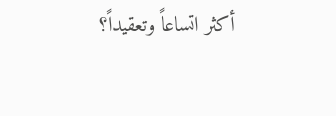أكثر اتساعاً وتعقيداً؟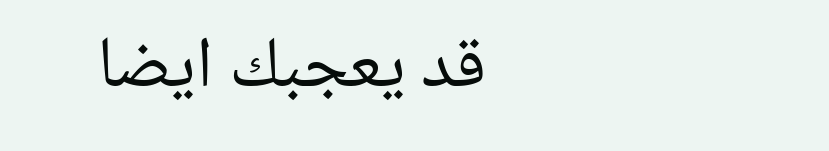قد يعجبك ايضا